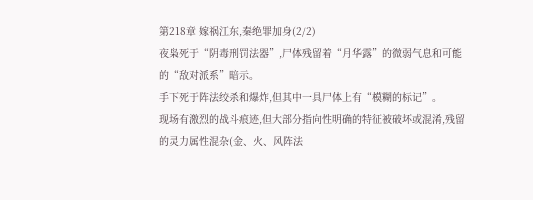第218章 嫁祸江东,秦绝罪加身(2/2)
夜枭死于“阴毒刑罚法器”,尸体残留着“月华露”的微弱气息和可能的“敌对派系”暗示。
手下死于阵法绞杀和爆炸,但其中一具尸体上有“模糊的标记”。
现场有激烈的战斗痕迹,但大部分指向性明确的特征被破坏或混淆,残留的灵力属性混杂(金、火、风阵法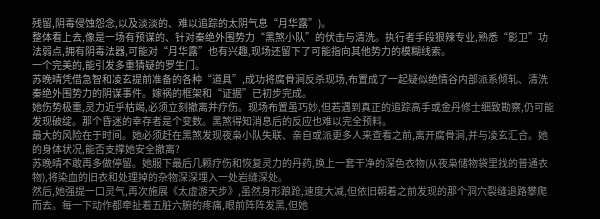残留,阴毒侵蚀怨念,以及淡淡的、难以追踪的太阴气息“月华露”)。
整体看上去,像是一场有预谋的、针对秦绝外围势力“黑煞小队”的伏击与清洗。执行者手段狠辣专业,熟悉“影卫”功法弱点,拥有阴毒法器,可能对“月华露”也有兴趣,现场还留下了可能指向其他势力的模糊线索。
一个完美的,能引发多重猜疑的罗生门。
苏晚晴凭借急智和凌玄提前准备的各种“道具”,成功将腐骨涧反杀现场,布置成了一起疑似绝情谷内部派系倾轧、清洗秦绝外围势力的阴谋事件。嫁祸的框架和“证据”已初步完成。
她伤势极重,灵力近乎枯竭,必须立刻撤离并疗伤。现场布置虽巧妙,但若遇到真正的追踪高手或金丹修士细致勘察,仍可能发现破绽。那个昏迷的幸存者是个变数。黑煞得知消息后的反应也难以完全预料。
最大的风险在于时间。她必须赶在黑煞发现夜枭小队失联、亲自或派更多人来查看之前,离开腐骨涧,并与凌玄汇合。她的身体状况,能否支撑她安全撤离?
苏晚晴不敢再多做停留。她服下最后几颗疗伤和恢复灵力的丹药,换上一套干净的深色衣物(从夜枭储物袋里找的普通衣物),将染血的旧衣和处理掉的杂物深深埋入一处岩缝深处。
然后,她强提一口灵气,再次施展《太虚游天步》,虽然身形踉跄,速度大减,但依旧朝着之前发现的那个洞穴裂缝退路攀爬而去。每一下动作都牵扯着五脏六腑的疼痛,眼前阵阵发黑,但她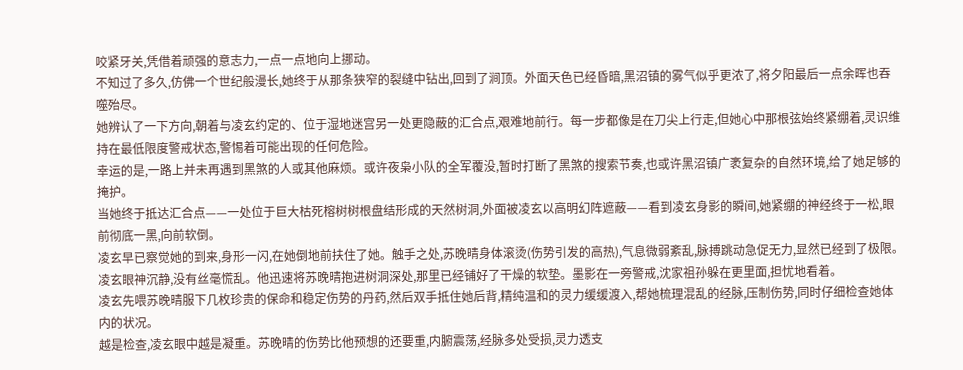咬紧牙关,凭借着顽强的意志力,一点一点地向上挪动。
不知过了多久,仿佛一个世纪般漫长,她终于从那条狭窄的裂缝中钻出,回到了涧顶。外面天色已经昏暗,黑沼镇的雾气似乎更浓了,将夕阳最后一点余晖也吞噬殆尽。
她辨认了一下方向,朝着与凌玄约定的、位于湿地迷宫另一处更隐蔽的汇合点,艰难地前行。每一步都像是在刀尖上行走,但她心中那根弦始终紧绷着,灵识维持在最低限度警戒状态,警惕着可能出现的任何危险。
幸运的是,一路上并未再遇到黑煞的人或其他麻烦。或许夜枭小队的全军覆没,暂时打断了黑煞的搜索节奏,也或许黑沼镇广袤复杂的自然环境,给了她足够的掩护。
当她终于抵达汇合点——一处位于巨大枯死榕树树根盘结形成的天然树洞,外面被凌玄以高明幻阵遮蔽——看到凌玄身影的瞬间,她紧绷的神经终于一松,眼前彻底一黑,向前软倒。
凌玄早已察觉她的到来,身形一闪,在她倒地前扶住了她。触手之处,苏晚晴身体滚烫(伤势引发的高热),气息微弱紊乱,脉搏跳动急促无力,显然已经到了极限。
凌玄眼神沉静,没有丝毫慌乱。他迅速将苏晚晴抱进树洞深处,那里已经铺好了干燥的软垫。墨影在一旁警戒,沈家祖孙躲在更里面,担忧地看着。
凌玄先喂苏晚晴服下几枚珍贵的保命和稳定伤势的丹药,然后双手抵住她后背,精纯温和的灵力缓缓渡入,帮她梳理混乱的经脉,压制伤势,同时仔细检查她体内的状况。
越是检查,凌玄眼中越是凝重。苏晚晴的伤势比他预想的还要重,内腑震荡,经脉多处受损,灵力透支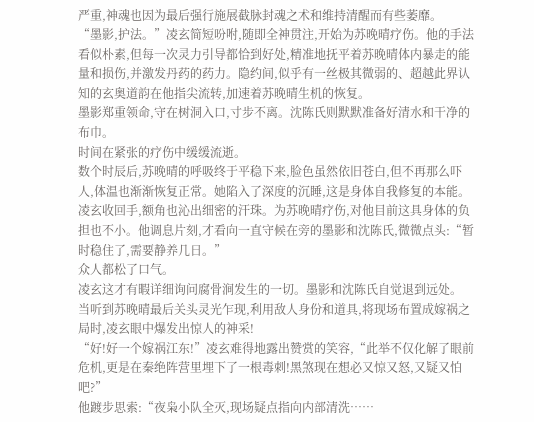严重,神魂也因为最后强行施展截脉封魂之术和维持清醒而有些萎靡。
“墨影,护法。”凌玄简短吩咐,随即全神贯注,开始为苏晚晴疗伤。他的手法看似朴素,但每一次灵力引导都恰到好处,精准地抚平着苏晚晴体内暴走的能量和损伤,并激发丹药的药力。隐约间,似乎有一丝极其微弱的、超越此界认知的玄奥道韵在他指尖流转,加速着苏晚晴生机的恢复。
墨影郑重领命,守在树洞入口,寸步不离。沈陈氏则默默准备好清水和干净的布巾。
时间在紧张的疗伤中缓缓流逝。
数个时辰后,苏晚晴的呼吸终于平稳下来,脸色虽然依旧苍白,但不再那么吓人,体温也渐渐恢复正常。她陷入了深度的沉睡,这是身体自我修复的本能。
凌玄收回手,额角也沁出细密的汗珠。为苏晚晴疗伤,对他目前这具身体的负担也不小。他调息片刻,才看向一直守候在旁的墨影和沈陈氏,微微点头:“暂时稳住了,需要静养几日。”
众人都松了口气。
凌玄这才有暇详细询问腐骨涧发生的一切。墨影和沈陈氏自觉退到远处。
当听到苏晚晴最后关头灵光乍现,利用敌人身份和道具,将现场布置成嫁祸之局时,凌玄眼中爆发出惊人的神采!
“好!好一个嫁祸江东!”凌玄难得地露出赞赏的笑容,“此举不仅化解了眼前危机,更是在秦绝阵营里埋下了一根毒刺!黑煞现在想必又惊又怒,又疑又怕吧?”
他踱步思索:“夜枭小队全灭,现场疑点指向内部清洗……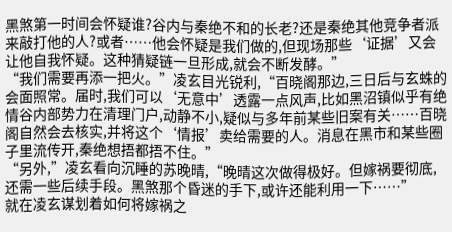黑煞第一时间会怀疑谁?谷内与秦绝不和的长老?还是秦绝其他竞争者派来敲打他的人?或者……他会怀疑是我们做的,但现场那些‘证据’又会让他自我怀疑。这种猜疑链一旦形成,就会不断发酵。”
“我们需要再添一把火。”凌玄目光锐利,“百晓阁那边,三日后与玄蛛的会面照常。届时,我们可以‘无意中’透露一点风声,比如黑沼镇似乎有绝情谷内部势力在清理门户,动静不小,疑似与多年前某些旧案有关……百晓阁自然会去核实,并将这个‘情报’卖给需要的人。消息在黑市和某些圈子里流传开,秦绝想捂都捂不住。”
“另外,”凌玄看向沉睡的苏晚晴,“晚晴这次做得极好。但嫁祸要彻底,还需一些后续手段。黑煞那个昏迷的手下,或许还能利用一下……”
就在凌玄谋划着如何将嫁祸之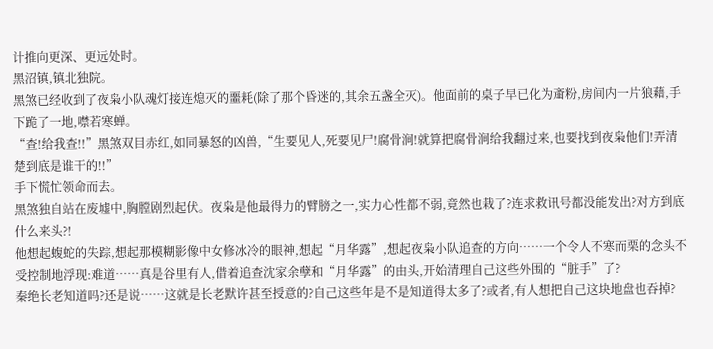计推向更深、更远处时。
黑沼镇,镇北独院。
黑煞已经收到了夜枭小队魂灯接连熄灭的噩耗(除了那个昏迷的,其余五盏全灭)。他面前的桌子早已化为齑粉,房间内一片狼藉,手下跪了一地,噤若寒蝉。
“查!给我查!!”黑煞双目赤红,如同暴怒的凶兽,“生要见人,死要见尸!腐骨涧!就算把腐骨涧给我翻过来,也要找到夜枭他们!弄清楚到底是谁干的!!”
手下慌忙领命而去。
黑煞独自站在废墟中,胸膛剧烈起伏。夜枭是他最得力的臂膀之一,实力心性都不弱,竟然也栽了?连求救讯号都没能发出?对方到底什么来头?!
他想起蝮蛇的失踪,想起那模糊影像中女修冰冷的眼神,想起“月华露”,想起夜枭小队追查的方向……一个令人不寒而栗的念头不受控制地浮现:难道……真是谷里有人,借着追查沈家余孽和“月华露”的由头,开始清理自己这些外围的“脏手”了?
秦绝长老知道吗?还是说……这就是长老默许甚至授意的?自己这些年是不是知道得太多了?或者,有人想把自己这块地盘也吞掉?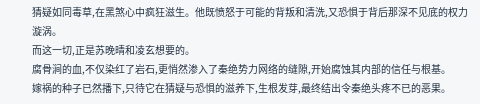猜疑如同毒草,在黑煞心中疯狂滋生。他既愤怒于可能的背叛和清洗,又恐惧于背后那深不见底的权力漩涡。
而这一切,正是苏晚晴和凌玄想要的。
腐骨涧的血,不仅染红了岩石,更悄然渗入了秦绝势力网络的缝隙,开始腐蚀其内部的信任与根基。
嫁祸的种子已然播下,只待它在猜疑与恐惧的滋养下,生根发芽,最终结出令秦绝头疼不已的恶果。